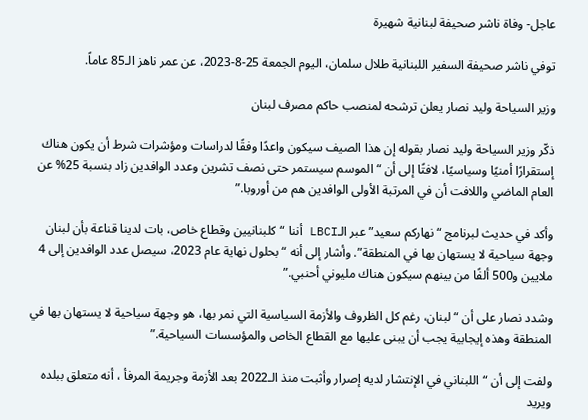عاجل- وفاة ناشر صحيفة لبنانية شهيرة

توفي ناشر صحيفة السفير اللبنانية طلال سلمان، اليوم الجمعة 25-8-2023، عن عمر ناهز الـ85 عاماً.

وزير السياحة وليد نصار يعلن ترشحه لمنصب حاكم مصرف لبنان

ذكّر وزير السياحة وليد نصار بقوله إن هذا الصيف سيكون واعدًا وفقًا لدراسات ومؤشرات شرط أن يكون هناك إستقرارًا أمنيًا وسياسيًا، لافتًا إلى أن “الموسم سيستمر حتى نصف تشرين وعدد الوافدين زاد بنسبة 25% عن العام الماضي واللافت أن في المرتبة الأولى الوافدين هم من أوروبا.”

وأكد في حديث لبرنامج “نهاركم سعيد” عبر الـLBCI أننا “كلبنانيين وقطاع خاص، بات لدينا قناعة بأن لبنان وجهة سياحية لا يستهان بها في المنطقة”. وأشار إلى أنه “بحلول نهاية عام 2023، سيصل عدد الوافدين إلى 4 ملايين و500 ألفًا من بينهم سيكون هناك مليوني أحنبي.”

وشدد نصار على أن “لبنان، رغم كل الظروف والأزمة السياسية التي نمر بها، هو وجهة سياحية لا يستهان بها في المنطقة وهذه إيجابية يجب أن يبنى عليها مع القطاع الخاص والمؤسسات السياحية.”

ولفت إلى أن “اللبناني في الإنتشار لديه إصرار وأثبت منذ الـ2022 بعد الأزمة وجريمة المرفأ ، أنه متعلق ببلده ويريد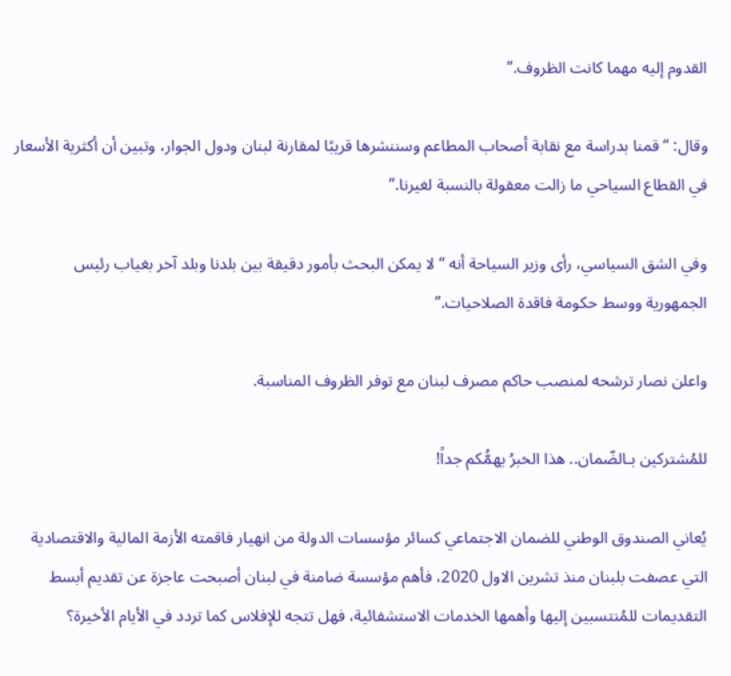القدوم إليه مهما كانت الظروف.”

وقال: “قمنا بدراسة مع نقابة أصحاب المطاعم وسننشرها قريبًا لمقارنة لبنان ودول الجوار، وتبين أن أكثرية الأسعار في القطاع السياحي ما زالت معقولة بالنسبة لغيرنا.”

وفي الشق السياسي، رأى وزير السياحة أنه “لا يمكن البحث بأمور دقيقة بين بلدنا وبلد آخر بغياب رئيس الجمهورية ووسط حكومة فاقدة الصلاحيات.”

واعلن نصار ترشحه لمنصب حاكم مصرف لبنان مع توفر الظروف المناسبة.

للمُشتركين بـالضّمان.. هذا الخبرُ يهمُّكم جداً!

يُعاني الصندوق الوطني للضمان الاجتماعي كسائر مؤسسات الدولة من انهيار فاقمته الأزمة المالية والاقتصادية التي عصفت بلبنان منذ تشرين الاول 2020، فأهم مؤسسة ضامنة في لبنان أصبحت عاجزة عن تقديم أبسط التقديمات للمُنتسبين إليها وأهمها الخدمات الاستشفائية، فهل تتجه للإفلاس كما تردد في الأيام الأخيرة؟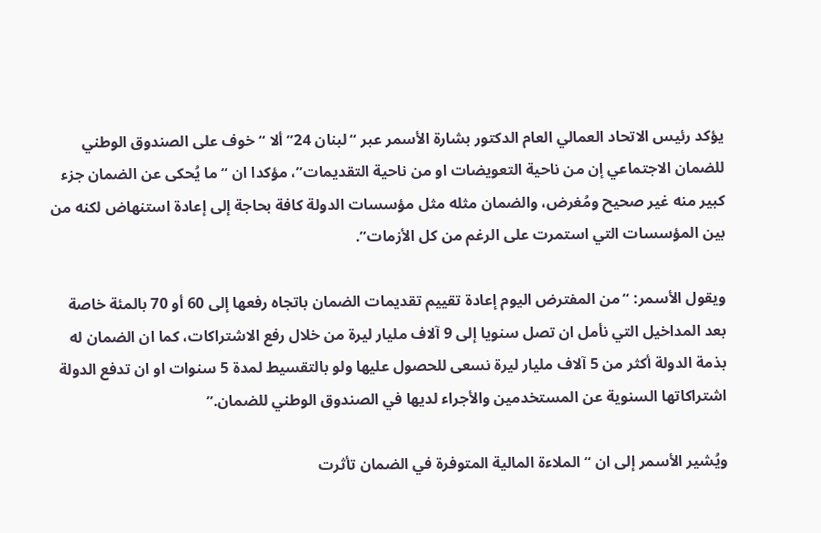يؤكد رئيس الاتحاد العمالي العام الدكتور بشارة الأسمر عبر “لبنان 24” ألا “خوف على الصندوق الوطني للضمان الاجتماعي إن من ناحية التعويضات او من ناحية التقديمات”، مؤكدا ان “ما يُحكى عن الضمان جزء كبير منه غير صحيح ومُغرض، والضمان مثله مثل مؤسسات الدولة كافة بحاجة إلى إعادة استنهاض لكنه من بين المؤسسات التي استمرت على الرغم من كل الأزمات”.

ويقول الأسمر: “من المفترض اليوم إعادة تقييم تقديمات الضمان باتجاه رفعها إلى 60 أو 70 بالمئة خاصة بعد المداخيل التي نأمل ان تصل سنويا إلى 9 آلاف مليار ليرة من خلال رفع الاشتراكات، كما ان الضمان له بذمة الدولة أكثر من 5 آلاف مليار ليرة نسعى للحصول عليها ولو بالتقسيط لمدة 5 سنوات او ان تدفع الدولة اشتراكاتها السنوية عن المستخدمين والأجراء لديها في الصندوق الوطني للضمان.”

ويُشير الأسمر إلى ان “الملاءة المالية المتوفرة في الضمان تأثرت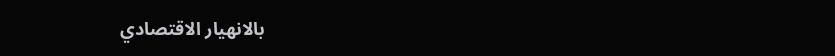بالانهيار الاقتصادي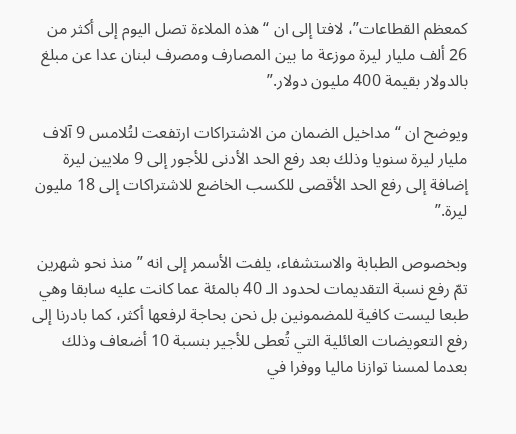كمعظم القطاعات”، لافتا إلى ان “هذه الملاءة تصل اليوم إلى أكثر من 26 ألف مليار ليرة موزعة ما بين المصارف ومصرف لبنان عدا عن مبلغ بالدولار بقيمة 400 مليون دولار.”

ويوضح ان “مداخيل الضمان من الاشتراكات ارتفعت لتُلامس 9 آلاف مليار ليرة سنويا وذلك بعد رفع الحد الأدنى للأجور إلى 9 ملايين ليرة إضافة إلى رفع الحد الأقصى للكسب الخاضع للاشتراكات إلى 18 مليون ليرة.”

وبخصوص الطبابة والاستشفاء، يلفت الأسمر إلى انه ” منذ نحو شهرين تمّ رفع نسبة التقديمات لحدود الـ 40 بالمئة عما كانت عليه سابقا وهي طبعا ليست كافية للمضمونين بل نحن بحاجة لرفعها أكثر، كما بادرنا إلى رفع التعويضات العائلية التي تُعطى للأجير بنسبة 10 أضعاف وذلك بعدما لمسنا توازنا ماليا ووفرا في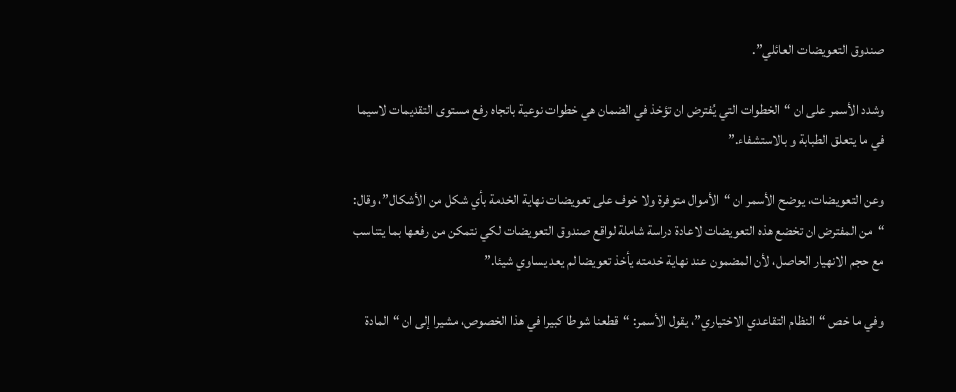صندوق التعويضات العائلي”.

وشدد الأسمر على ان “الخطوات التي يُفترض ان تؤخذ في الضمان هي خطوات نوعية باتجاه رفع مستوى التقديمات لاسيما في ما يتعلق الطبابة و بالاستشفاء.”

وعن التعويضات، يوضح الأسمر ان “الأموال متوفرة ولا خوف على تعويضات نهاية الخدمة بأي شكل من الأشكال”، وقال: “من المفترض ان تخضع هذه التعويضات لاعادة دراسة شاملة لواقع صندوق التعويضات لكي نتمكن من رفعها بما يتناسب مع حجم الانهيار الحاصل، لأن المضمون عند نهاية خدمته يأخذ تعويضا لم يعد يساوي شيئا.”

وفي ما خص “النظام التقاعدي الاختياري”، يقول الأسمر: “قطعنا شوطا كبيرا في هذا الخصوص، مشيرا إلى ان “المادة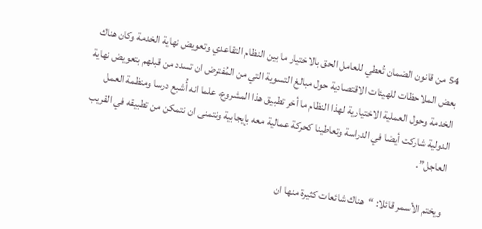54 من قانون الضمان تُعطي للعامل الحق بالاختيار ما بين النظام التقاعدي وتعويض نهاية الخدمة وكان هناك بعض الملاحظات للهيئات الاقتصادية حول مبالغ التسوية التي من المُفترض ان تسدد من قبلهم بتعويض نهاية الخدمة وحول العملية الاختيارية لهذا النظام ما أخر تطبيق هذا المشروع، علما انه أُشبع درسا ومنظمة العمل الدولية شاركت أيضا في الدراسة وتعاطينا كحركة عمالية معه بإيجابية ونتمنى ان نتمكن من تطبيقه في القريب العاجل”.

ويختم الأسمر قائلا: “هناك شائعات كثيرة منها ان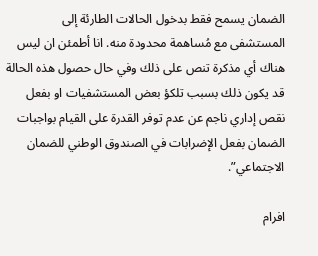الضمان يسمح فقط بدخول الحالات الطارئة إلى المستشفى مع مُساهمة محدودة منه. انا أطمئن ان ليس هناك أي مذكرة تنص على ذلك وفي حال حصول هذه الحالة قد يكون ذلك بسبب تلكؤ بعض المستشفيات او بفعل نقص إداري ناجم عن عدم توفر القدرة على القيام بواجبات الضمان بفعل الإضرابات في الصندوق الوطني للضمان الاجتماعي”.

افرام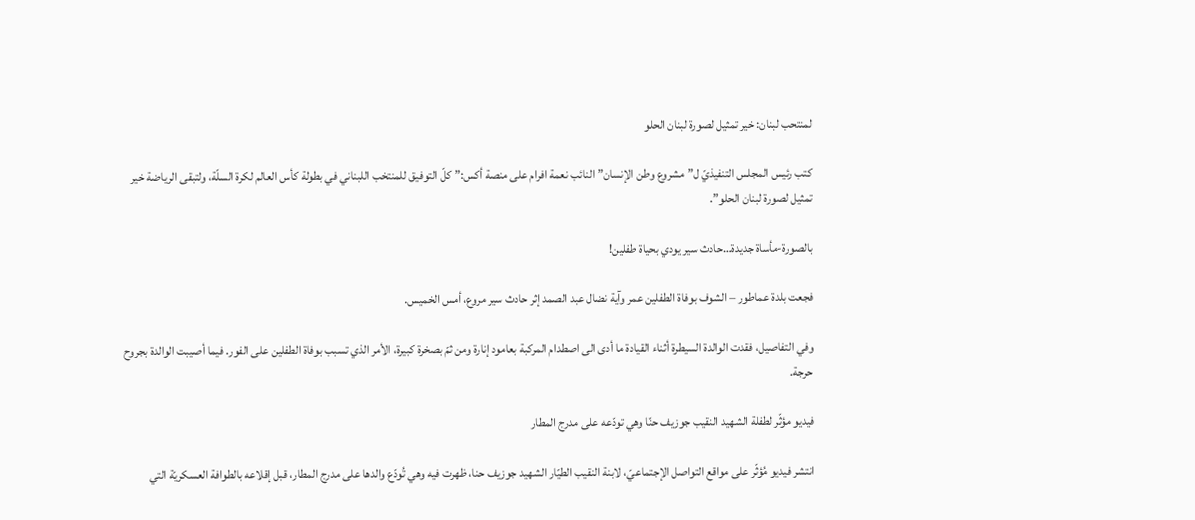لمنتحب لبنان: خير تمثيل لصورة لبنان الحلو

كتب رئيس المجلس التنفيذيّ ل”مشروع وطن الإنسان” النائب نعمة افرام على منصة أكس:” كلّ التوفيق للمنتخب اللبناني في بطولة كأس العالم لكرة السلّة، ولتبقى الرياضة خير تمثيل لصورة لبنان الحلو”.

بالصورة-مأساة جديدة…حادث سير يودي بحياة طفلين!

فجعت بلدة عماطور – الشوف بوفاة الطفلين عمر وآية نضال عبد الصمد إثر حادث سير مروع، أمس الخميس.

وفي التفاصيل، فقدت الوالدة السيطرة أثناء القيادة ما أدى الى اصطدام المركبة بعامود إنارة ومن ثمّ بصخرة كبيرة، الأمر الذي تسبب بوفاة الطفلين على الفور. فيما أصيبت الوالدة بجروح حرجة.

فيديو مؤثّر لطفلة الشهيد النقيب جوزيف حنّا وهي تودّعه على مدرج المطار

انتشر فيديو مُؤثّر على مواقع التواصل الإجتماعيّ، لابنة النقيب الطيّار الشهيد جوزيف حنا، ظهرت فيه وهي تُودّع والدها على مدرج المطار، قبل إقلاعه بالطوافة العسكريّة التي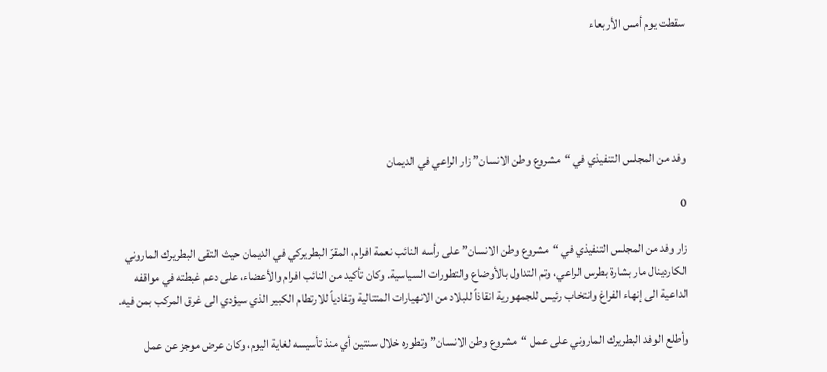سقطت يوم أمس الأربعاء





وفد من المجلس التنفيذي في “مشروع وطن الانسان” زار الراعي في الديمان

0

زار وفد من المجلس التنفيذي في “مشروع وطن الانسان” على رأسه النائب نعمة افرام، المقرّ البطريركي في الديمان حيث التقى البطريرك الماروني الكاردينال مار بشارة بطرس الراعي، وتم التداول بالأوضاع والتطورات السياسية. وكان تأكيد من النائب افرام والأعضاء، على دعم غبطته في مواقفه الداعية الى إنهاء الفراغ وانتخاب رئيس للجمهورية انقاذاً للبلاد من الانهيارات المتتالية وتفادياً للارتطام الكبير الذي سيؤدي الى غرق المركب بمن فيه.

وأطلع الوفد البطريرك الماروني على عمل “مشروع وطن الانسان” وتطوره خلال سنتين أي منذ تأسيسه لغاية اليوم، وكان عرض موجز عن عمل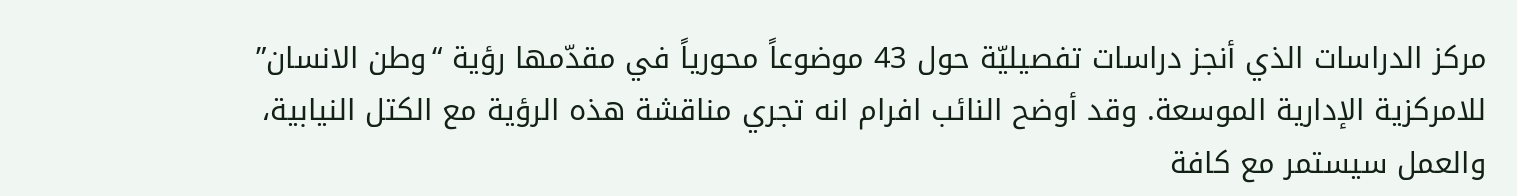مركز الدراسات الذي أنجز دراسات تفصيليّة حول 43 موضوعاً محورياً في مقدّمها رؤية “وطن الانسان” للامركزية الإدارية الموسعة. وقد أوضح النائب افرام انه تجري مناقشة هذه الرؤية مع الكتل النيابية، والعمل سيستمر مع كافة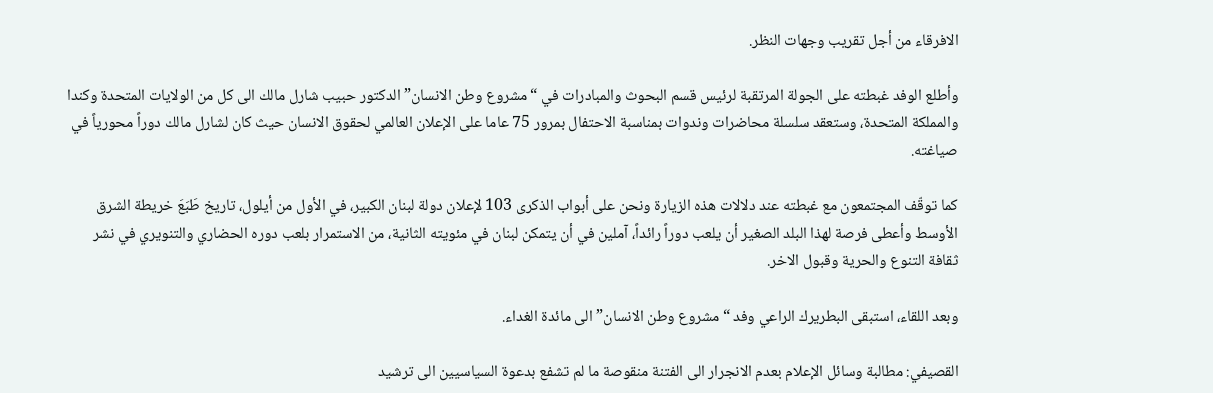الافرقاء من أجل تقريب وجهات النظر.

وأطلع الوفد غبطته على الجولة المرتقبة لرئيس قسم البحوث والمبادرات في “مشروع وطن الانسان” الدكتور حبيب شارل مالك الى كل من الولايات المتحدة وكندا والمملكة المتحدة، وستعقد سلسلة محاضرات وندوات بمناسبة الاحتفال بمرور 75 عاما على الإعلان العالمي لحقوق الانسان حيث كان لشارل مالك دوراً محورياً في صياغته.

كما توقّف المجتمعون مع غبطته عند دلالات هذه الزيارة ونحن على أبواب الذكرى 103 لإعلان دولة لبنان الكبير، في الأول من أيلول، تاريخ طَبَعَ خريطة الشرق الأوسط وأعطى فرصة لهذا البلد الصغير أن يلعب دوراً رائداً، آملين في أن يتمكن لبنان في مئويته الثانية، من الاستمرار بلعب دوره الحضاري والتنويري في نشر ثقافة التنوع والحرية وقبول الاخر.

وبعد اللقاء، استبقى البطريرك الراعي وفد “مشروع وطن الانسان” الى مائدة الغداء.

القصيفي: مطالبة وسائل الإعلام بعدم الانجرار الى الفتنة منقوصة ما لم تشفع بدعوة السياسيين الى ترشيد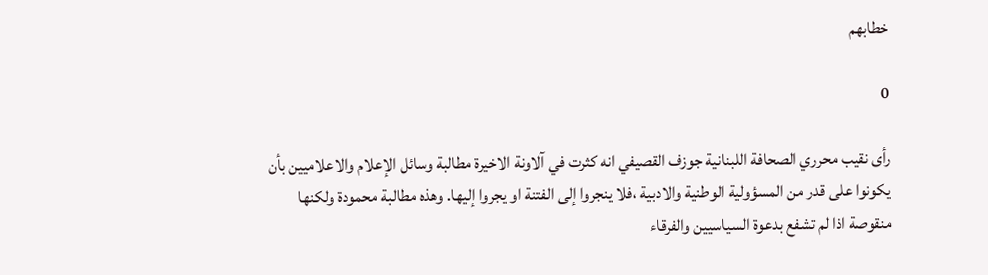خطابهم

0

رأى نقيب محرري الصحافة اللبنانية جوزف القصيفي انه كثرت في آلاونة الاخيرة مطالبة وسائل الإعلام والاعلاميين بأن يكونوا على قدر من المسؤولية الوطنية والادبية ،فلا ينجروا إلى الفتنة او يجروا إليها. وهذه مطالبة محمودة ولكنها منقوصة اذا لم تشفع بدعوة السياسيين والفرقاء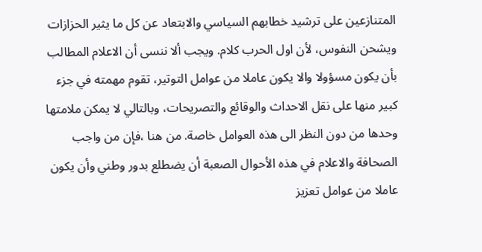المتنازعين على ترشيد خطابهم السياسي والابتعاد عن كل ما يثير الحزازات ويشحن النفوس، لأن اول الحرب كلام. ويجب ألا ننسى أن الاعلام المطالب بأن يكون مسؤولا والا يكون عاملا من عوامل التوتير، تقوم مهمته في جزء كبير منها على نقل الاحداث والوقائع والتصريحات، وبالتالي لا يمكن ملامتها وحدها من دون النظر الى هذه العوامل خاصة. من هنا ،فإن من واجب الصحافة والاعلام في هذه الأحوال الصعبة أن يضطلع بدور وطني وأن يكون عاملا من عوامل تعزيز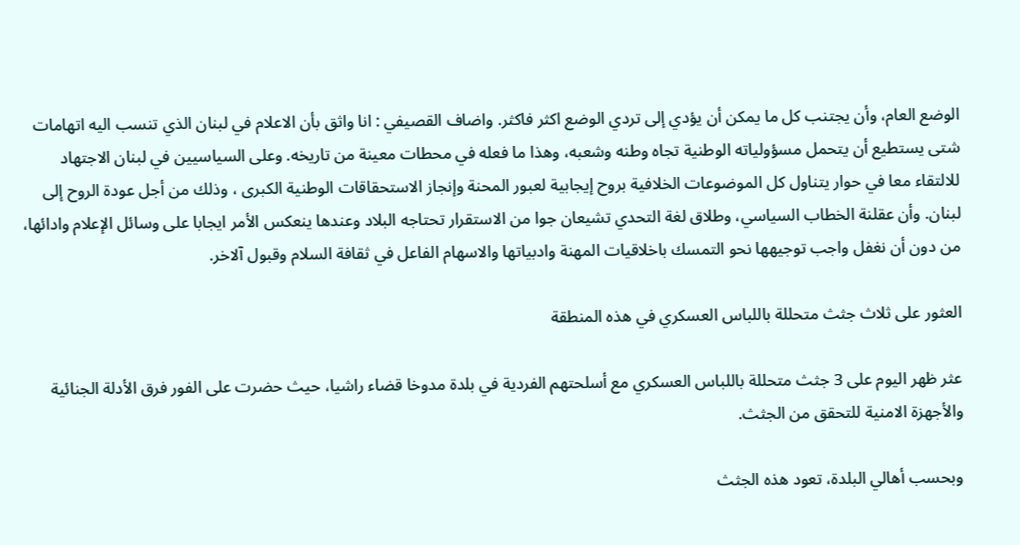الوضع العام، وأن يجتنب كل ما يمكن أن يؤدي إلى تردي الوضع اكثر فاكثر. واضاف القصيفي : انا واثق بأن الاعلام في لبنان الذي تنسب اليه اتهامات شتى يستطيع أن يتحمل مسؤولياته الوطنية تجاه وطنه وشعبه، وهذا ما فعله في محطات معينة من تاريخه. وعلى السياسيين في لبنان الاجتهاد للالتقاء معا في حوار يتناول كل الموضوعات الخلافية بروح إيجابية لعبور المحنة وإنجاز الاستحقاقات الوطنية الكبرى ، وذلك من أجل عودة الروح إلى لبنان. وأن عقلنة الخطاب السياسي، وطلاق لغة التحدي تشيعان جوا من الاستقرار تحتاجه البلاد وعندها ينعكس الأمر ايجابا على وسائل الإعلام وادائها، من دون أن نغفل واجب توجيهها نحو التمسك باخلاقيات المهنة وادبياتها والاسهام الفاعل في ثقافة السلام وقبول آلاخر.

العثور على ثلاث جثث متحللة باللباس العسكري في هذه المنطقة

عثر ظهر اليوم على 3 جثث متحللة باللباس العسكري مع أسلحتهم الفردية في بلدة مدوخا قضاء راشيا، حيث حضرت على الفور فرق الأدلة الجنائية والأجهزة الامنية للتحقق من الجثث.

وبحسب أهالي البلدة، تعود هذه الجثث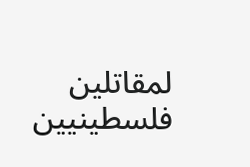لمقاتلين فلسطينيين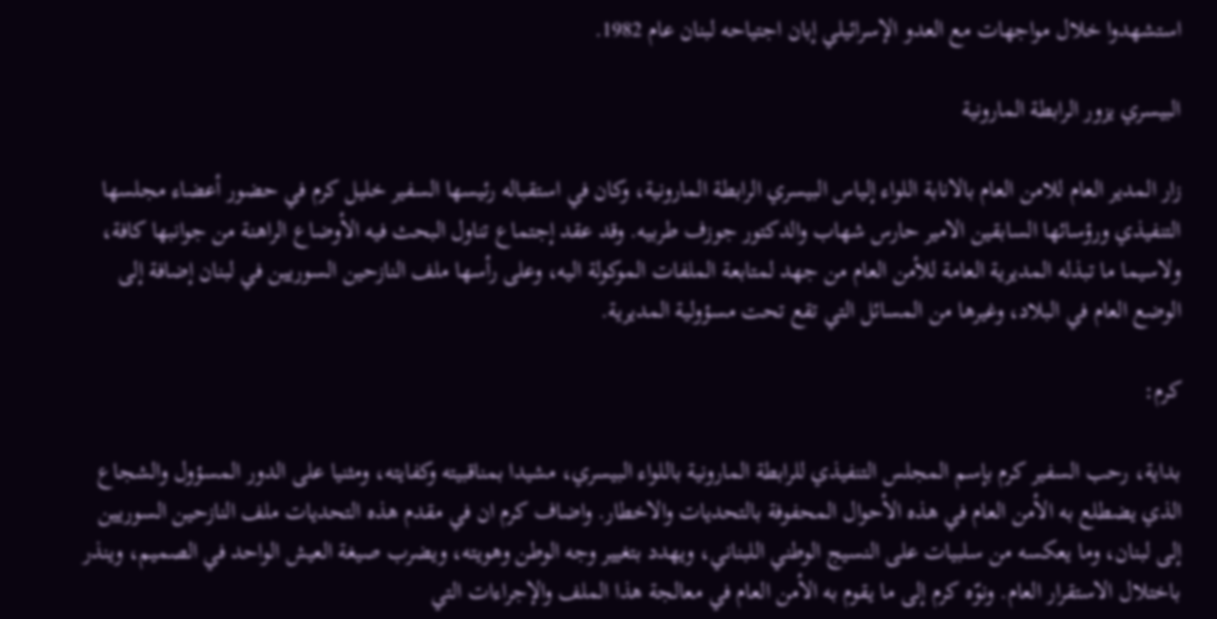استشهدوا خلال مواجهات مع العدو الإسرائيلي إبان اجتياحه لبنان عام 1982.

البيسري يزور الرابطة المارونية

زار المدير العام للامن العام بالانابة اللواء إلياس البيسري الرابطة المارونية، وكان في استقباله رئيسها السفير خليل كرم في حضور أعضاء مجلسها التنفيذي ورؤسائها السابقين الامير حارس شهاب والدكتور جوزف طربيه. وقد عقد إجتماع تناول البحث فيه الأوضاع الراهنة من جوانبها كافة، ولاسيما ما تبذله المديرية العامة للأمن العام من جهد لمتابعة الملفات الموكولة اليه، وعلى رأسها ملف النازحين السوريين في لبنان إضافة إلى الوضع العام في البلاد، وغيرها من المسائل التي تقع تحت مسؤولية المديرية.

كرم:

بداية، رحب السفير كرم بإسم المجلس التنفيذي للرابطة المارونية باللواء البيسري، مشيدا بمناقبيته وكفايته، ومثنيا على الدور المسؤول والشجاع الذي يضطلع به الأمن العام في هذه الأحوال المحفوفة بالتحديات والاخطار. واضاف كرم ان في مقدم هذه التحديات ملف النازحين السوريين إلى لبنان، وما يعكسه من سلبيات على النسيج الوطني اللبناني، ويهدد بتغيير وجه الوطن وهويته، ويضرب صيغة العيش الواحد في الصميم، وينذر باختلال الاستقرار العام. ونوّه كرم إلى ما يقوم به الأمن العام في معالجة هذا الملف والإجراءات التي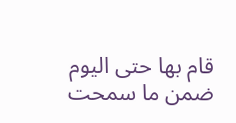قام بها حتى اليوم ضمن ما سمحت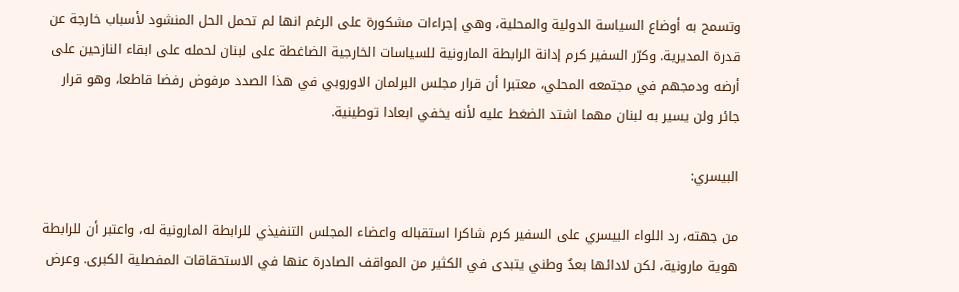وتسمح به أوضاع السياسة الدولية والمحلية، وهي إجراءات مشكورة على الرغم انها لم تحمل الحل المنشود لأسباب خارجة عن قدرة المديرية. وكرّر السفير كرم إدانة الرابطة المارونية للسياسات الخارجية الضاغطة على لبنان لحمله على ابقاء النازحين على أرضه ودمجهم في مجتمعه المحلي، معتبرا أن قرار مجلس البرلمان الاوروبي في هذا الصدد مرفوض رفضا قاطعا، وهو قرار جائر ولن يسير به لبنان مهما اشتد الضغط عليه لأنه يخفي ابعادا توطينية.

البيسري:

من جهته، رد اللواء البيسري على السفير كرم شاكرا استقباله واعضاء المجلس التنفيذي للرابطة المارونية له، واعتبر أن للرابطة هوية مارونية، لكن لادائها بعدٌ وطني يتبدى في الكثير من المواقف الصادرة عنها في الاستحقاقات المفصلية الكبرى. وعرض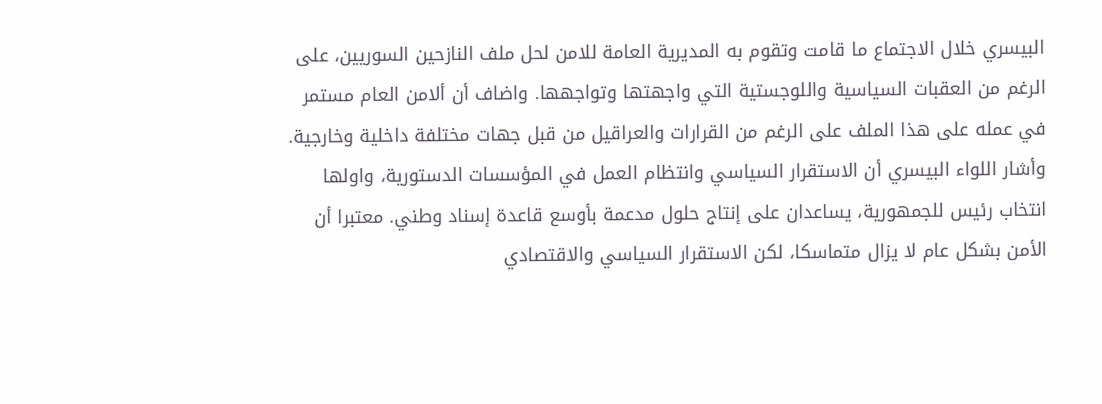البيسري خلال الاجتماع ما قامت وتقوم به المديرية العامة للامن لحل ملف النازحين السوريين، على الرغم من العقبات السياسية واللوجستية التي واجهتها وتواجهها. واضاف أن ألامن العام مستمر في عمله على هذا الملف على الرغم من القرارات والعراقيل من قبل جهات مختلفة داخلية وخارجية. وأشار اللواء البيسري أن الاستقرار السياسي وانتظام العمل في المؤسسات الدستورية، واولها انتخاب رئيس للجمهورية، يساعدان على إنتاج حلول مدعمة بأوسع قاعدة إسناد وطني. معتبرا أن الأمن بشكل عام لا يزال متماسكا، لكن الاستقرار السياسي والاقتصادي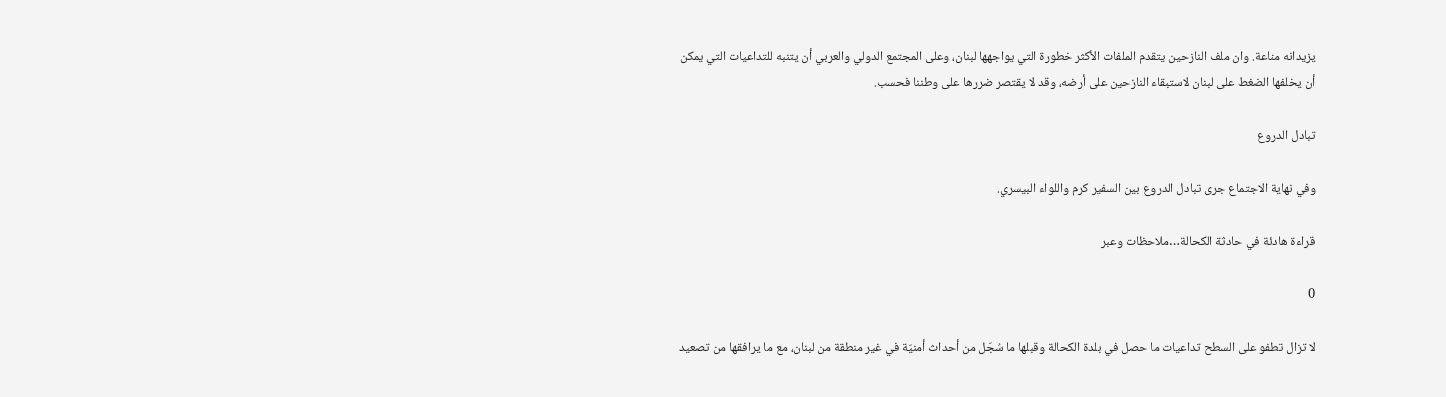يزيدانه مناعة. وان ملف النازحين يتقدم الملفات الأكثر خطورة التي يواجهها لبنان، وعلى المجتمع الدولي والعربي أن يتنبه للتداعيات التي يمكن أن يخلفها الضغط على لبنان لاستبقاء النازحين على أرضه، وقد لا يقتصر ضررها على وطننا فحسب.

تبادل الدروع

وفي نهاية الاجتماع جرى تبادل الدروع بين السفير كرم واللواء البيسري.

قراءة هادئة في حادثة الكحالة…ملاحظات وعبر

0

لا تزال تطفو على السطح تداعيات ما حصل في بلدة الكحالة وقبلها ما سُجّل من أحداث أمنيّة في غير منطقة من لبنان، مع ما يرافقها من تصعيد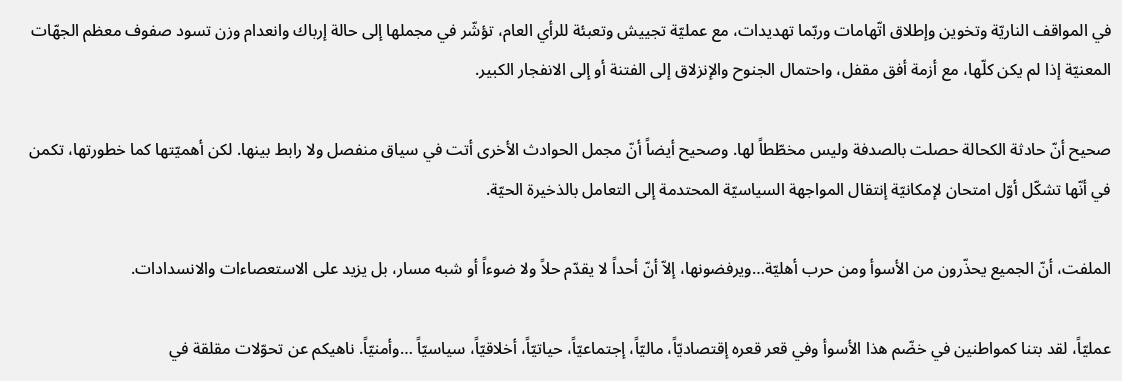في المواقف الناريّة وتخوين وإطلاق اتّهامات وربّما تهديدات، مع عمليّة تجييش وتعبئة للرأي العام، تؤشّر في مجملها إلى حالة إرباك وانعدام وزن تسود صفوف معظم الجهّات المعنيّة إذا لم يكن كلّها، مع أزمة أفق مقفل، واحتمال الجنوح والإنزلاق إلى الفتنة أو إلى الانفجار الكبير.

صحيح أنّ حادثة الكحالة حصلت بالصدفة وليس مخطّطاً لها. وصحيح أيضاً أنّ مجمل الحوادث الأخرى أتت في سياق منفصل ولا رابط بينها. لكن أهميّتها كما خطورتها، تكمن في أنّها تشكّل أوّل امتحان لإمكانيّة إنتقال المواجهة السياسيّة المحتدمة إلى التعامل بالذخيرة الحيّة.

الملفت، أنّ الجميع يحذّرون من الأسوأ ومن حرب أهليّة…ويرفضونها، إلاّ أنّ أحداً لا يقدّم حلاً ولا ضوءاً أو شبه مسار، بل يزيد على الاستعصاءات والانسدادات.

عمليّاً، لقد بتنا كمواطنين في خضّم هذا الأسوأ وفي قعر قعره إقتصاديّاً، ماليّاً، إجتماعيّاً، حياتيّاً، أخلاقيّاً، سياسيّاً …وأمنيّاً. ناهيكم عن تحوّلات مقلقة في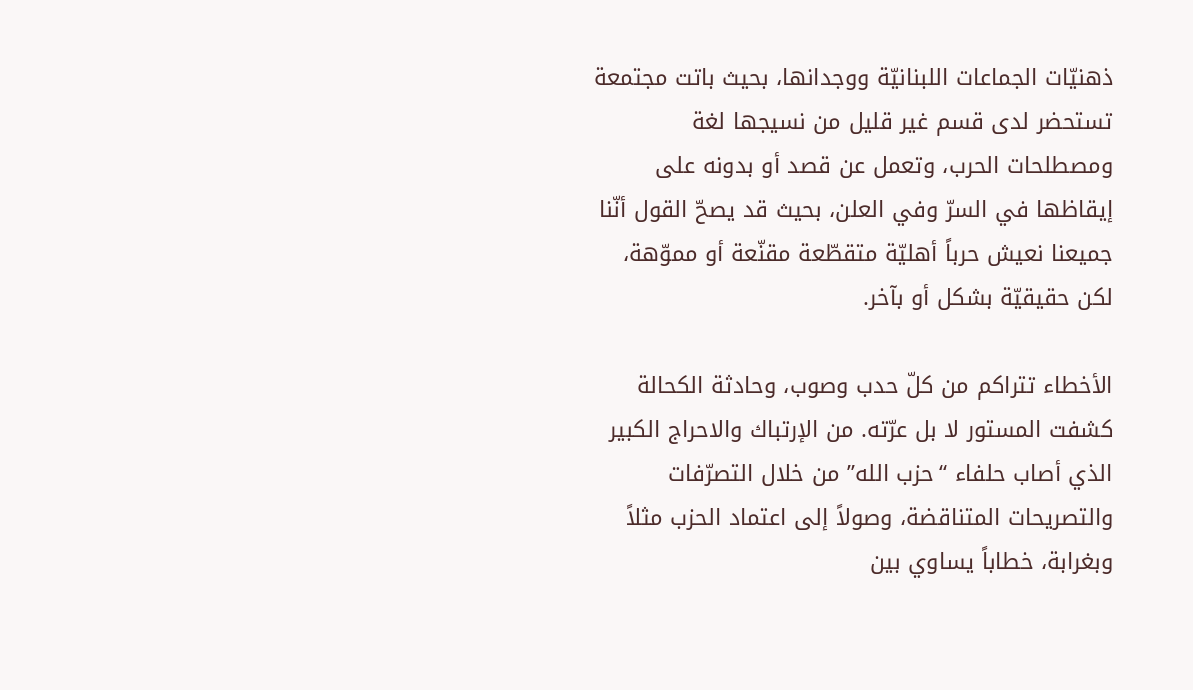ذهنيّات الجماعات اللبنانيّة ووجدانها، بحيث باتت مجتمعة تستحضر لدى قسم غير قليل من نسيجها لغة ومصطلحات الحرب، وتعمل عن قصد أو بدونه على إيقاظها في السرّ وفي العلن، بحيث قد يصحّ القول أنّنا جميعنا نعيش حرباً أهليّة متقطّعة مقنّعة أو مموّهة، لكن حقيقيّة بشكل أو بآخر.

الأخطاء تتراكم من كلّ حدب وصوب، وحادثة الكحالة كشفت المستور لا بل عرّته. من الإرتباك والاحراج الكبير الذي أصاب حلفاء “حزب الله” من خلال التصرّفات والتصريحات المتناقضة، وصولاً إلى اعتماد الحزب مثلاً وبغرابة، خطاباً يساوي بين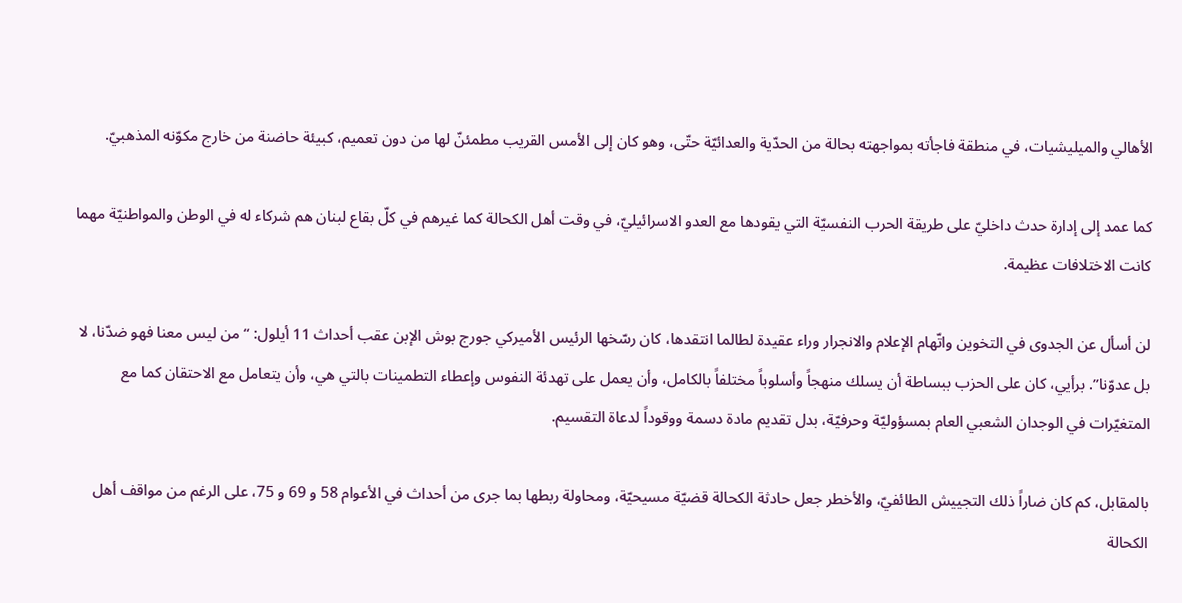الأهالي والميليشيات، في منطقة فاجأته بمواجهته بحالة من الحدّية والعدائيّة حتّى، وهو كان إلى الأمس القريب مطمئنّ لها من دون تعميم، كبيئة حاضنة من خارج مكوّنه المذهبيّ.

كما عمد إلى إدارة حدث داخليّ على طريقة الحرب النفسيّة التي يقودها مع العدو الاسرائيليّ، في وقت أهل الكحالة كما غيرهم في كلّ بقاع لبنان هم شركاء له في الوطن والمواطنيّة مهما كانت الاختلافات عظيمة.

لن أسأل عن الجدوى في التخوين واتّهام الإعلام والانجرار وراء عقيدة لطالما انتقدها، كان رسّخها الرئيس الأميركي جورج بوش الإبن عقب أحداث 11 أيلول: “من ليس معنا فهو ضدّنا، لا بل عدوّنا”. برأيي، كان على الحزب ببساطة أن يسلك منهجاً وأسلوباً مختلفاً بالكامل، وأن يعمل على تهدئة النفوس وإعطاء التطمينات بالتي هي، وأن يتعامل مع الاحتقان كما مع المتغيّرات في الوجدان الشعبي العام بمسؤوليّة وحرفيّة، بدل تقديم مادة دسمة ووقوداً لدعاة التقسيم.

بالمقابل، كم كان ضاراً ذلك التجييش الطائفيّ، والأخطر جعل حادثة الكحالة قضيّة مسيحيّة، ومحاولة ربطها بما جرى من أحداث في الأعوام 58 و 69 و 75، على الرغم من مواقف أهل الكحالة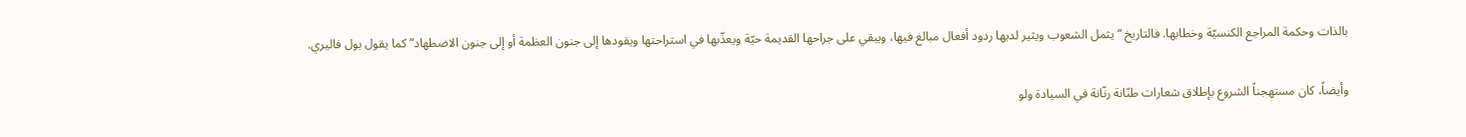بالذات وحكمة المراجع الكنسيّة وخطابها. فالتاريخ “يثمل الشعوب ويثير لديها ردود أفعال مبالغ فيها، ويبقي على جراحها القديمة حيّة ويعذّبها في استراحتها ويقودها إلى جنون العظمة أو إلى جنون الاضطهاد” كما يقول بول فاليري.

وأيضاً، كان مستهجناً الشروع بإطلاق شعارات طنّانة رنّانة في السيادة ولو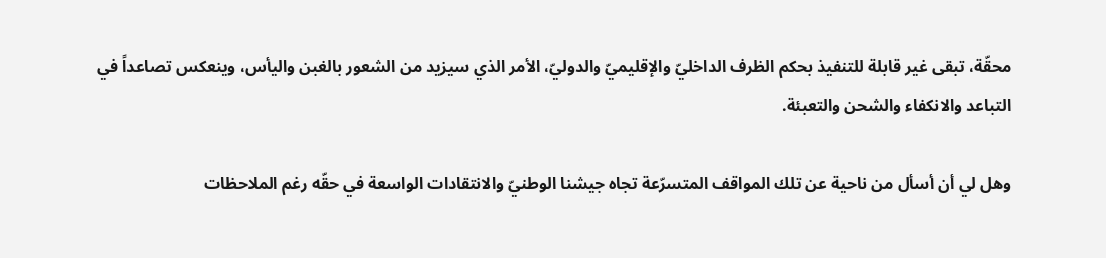محقّة، تبقى غير قابلة للتنفيذ بحكم الظرف الداخليّ والإقليميّ والدوليّ، الأمر الذي سيزيد من الشعور بالغبن واليأس، وينعكس تصاعداً في التباعد والانكفاء والشحن والتعبئة.

وهل لي أن أسأل من ناحية عن تلك المواقف المتسرّعة تجاه جيشنا الوطنيّ والانتقادات الواسعة في حقّه رغم الملاحظات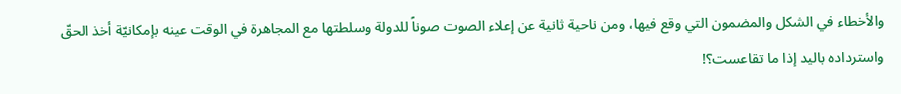والأخطاء في الشكل والمضمون التي وقع فيها، ومن ناحية ثانية عن إعلاء الصوت صوناً للدولة وسلطتها مع المجاهرة في الوقت عينه بإمكانيّة أخذ الحقّ واسترداده باليد إذا ما تقاعست؟!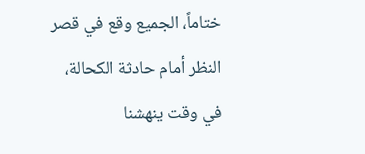ختاماً، الجميع وقع في قصر النظر أمام حادثة الكحالة، في وقت ينهشنا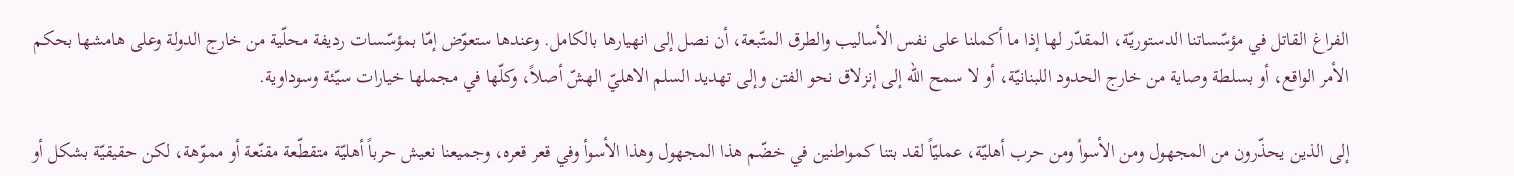الفراغ القاتل في مؤسّساتنا الدستوريّة، المقدّر لها إذا ما أكملنا على نفس الأساليب والطرق المتّبعة، أن نصل إلى انهيارها بالكامل. وعندها ستعوّض إمّا بمؤسّسات رديفة محلّية من خارج الدولة وعلى هامشها بحكم الأمر الواقع، أو بسلطة وصاية من خارج الحدود اللبنانيّة، أو لا سمح الله إلى إنزلاق نحو الفتن وإلى تهديد السلم الاهليّ الهشّ أصلاً، وكلّها في مجملها خيارات سيّئة وسوداوية.

إلى الذين يحذّرون من المجهول ومن الأسوأ ومن حرب أهليّة، عمليّاً لقد بتنا كمواطنين في خضّم هذا المجهول وهذا الأسوأ وفي قعر قعره، وجميعنا نعيش حرباً أهليّة متقطّعة مقنّعة أو مموّهة، لكن حقيقيّة بشكل أو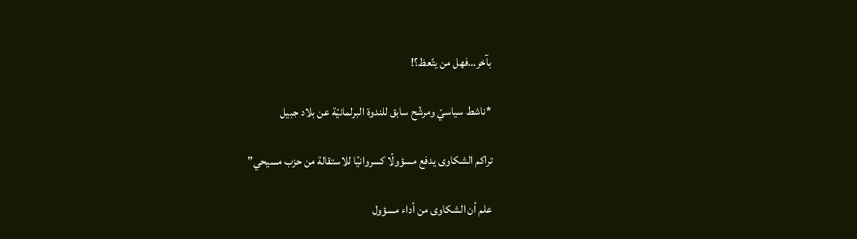بآخر…فهل من يتّعظ؟!

*ناشط سياسيّ ومرشّح سابق للندوة البرلمانيّة عن بلاد جبيل

تراكم الشكاوى يدفع مسؤولًا كسروانيًا للاستقالة من حزب مسيحي”

علم أن الشكاوى من أداء مسؤول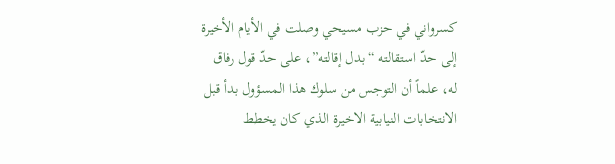كسرواني في حزب مسيحي وصلت في الأيام الأخيرة إلى حدّ استقالته “بدل إقالته”، على حدّ قول رفاق له، علماً أن التوجس من سلوك هذا المسؤول بدأ قبل الانتخابات النيابية الاخيرة الذي كان يخطط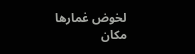لخوض غمارها مكان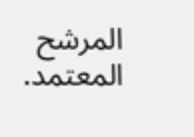المرشح المعتمد.